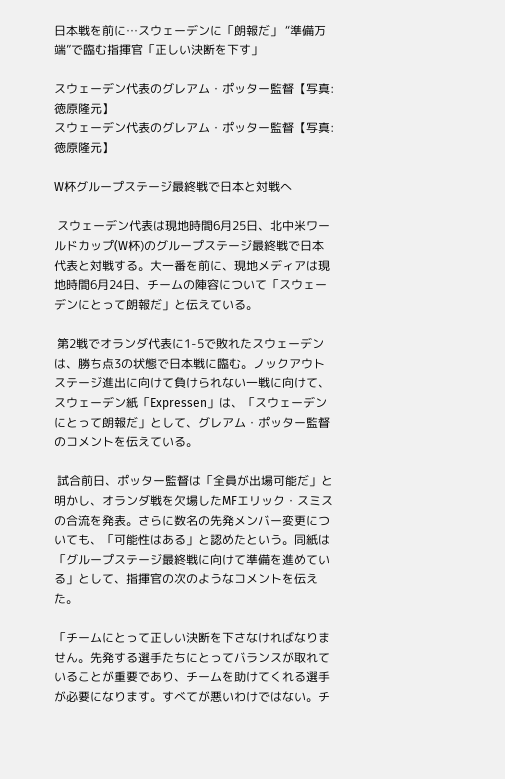日本戦を前に…スウェーデンに「朗報だ」 “準備万端”で臨む指揮官「正しい決断を下す」

スウェーデン代表のグレアム・ポッター監督【写真:徳原隆元】
スウェーデン代表のグレアム・ポッター監督【写真:徳原隆元】

W杯グループステージ最終戦で日本と対戦へ

 スウェーデン代表は現地時間6月25日、北中米ワールドカップ(W杯)のグループステージ最終戦で日本代表と対戦する。大一番を前に、現地メディアは現地時間6月24日、チームの陣容について「スウェーデンにとって朗報だ」と伝えている。

 第2戦でオランダ代表に1-5で敗れたスウェーデンは、勝ち点3の状態で日本戦に臨む。ノックアウトステージ進出に向けて負けられない一戦に向けて、スウェーデン紙「Expressen」は、「スウェーデンにとって朗報だ」として、グレアム・ポッター監督のコメントを伝えている。

 試合前日、ポッター監督は「全員が出場可能だ」と明かし、オランダ戦を欠場したMFエリック・スミスの合流を発表。さらに数名の先発メンバー変更についても、「可能性はある」と認めたという。同紙は「グループステージ最終戦に向けて準備を進めている」として、指揮官の次のようなコメントを伝えた。

「チームにとって正しい決断を下さなければなりません。先発する選手たちにとってバランスが取れていることが重要であり、チームを助けてくれる選手が必要になります。すべてが悪いわけではない。チ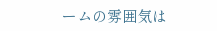ームの雰囲気は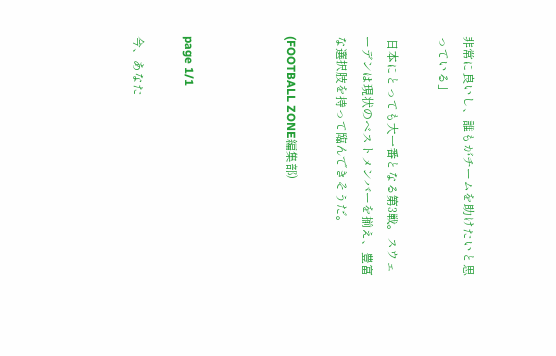非常に良いし、誰もがチームを助けたいと思っている」

 日本にとっても大一番となる第3戦。スウェーデンは現状のベストメンバーを揃え、豊富な選択肢を持って臨んできそうだ。

(FOOTBALL ZONE編集部)



page 1/1

今、あなた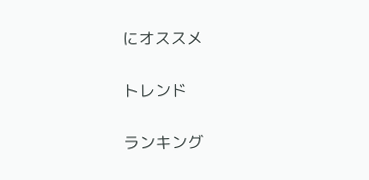にオススメ

トレンド

ランキング